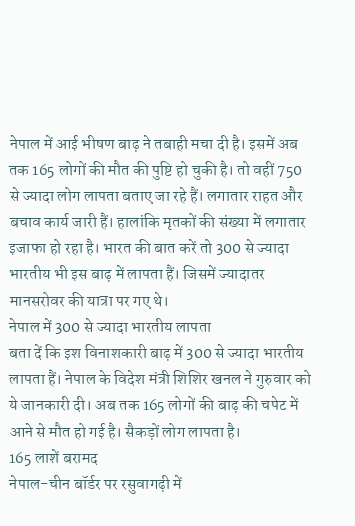नेपाल में आई भीषण बाढ़ ने तबाही मचा दी है। इसमें अब तक 165 लोगों की मौत की पुष्टि हो चुकी है। तो वहीं 750 से ज्यादा लोग लापता बताए जा रहे हैं। लगातार राहत और बचाव कार्य जारी हैं। हालांकि मृतकों की संख्या में लगातार इजाफा हो रहा है। भारत की बात करें तो 300 से ज्यादा भारतीय भी इस बाढ़ में लापता हैं। जिसमें ज्यादातर मानसरोवर की यात्रा पर गए थे।
नेपाल में 300 से ज्यादा भारतीय लापता
बता दें कि इश विनाशकारी बाढ़ में 300 से ज्यादा भारतीय लापता हैं। नेपाल के विदेश मंत्री शिशिर खनल ने गुरुवार को ये जानकारी दी। अब तक 165 लोगों की बाढ़ की चपेट में आने से मौत हो गई है। सैकड़ों लोग लापता है।
165 लाशें बरामद
नेपाल-चीन बॉर्डर पर रसुवागढ़ी में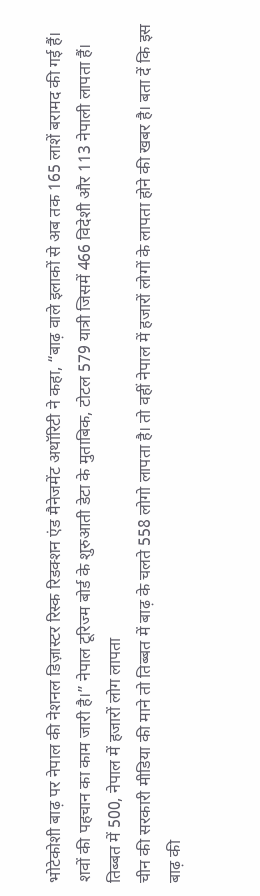भोटेकोशी बाढ़ पर नेपाल की नेशनल डिज़ास्टर रिस्क रिडक्शन एंड मैनेजमेंट अथॉरिटी ने कहा, “बाढ़ वाले इलाकों से अब तक 165 लाशें बरामद की गई हैं। शवों की पहचान का काम जारी है।” नेपाल टूरिज्म बोर्ड के शुरुआती डेटा के मुताबिक, टोटल 579 यात्री जिसमें 466 विदेशी और 113 नेपाली लापता हैं।
तिब्बत में 500, नेपाल में हजारों लोग लापता
चीन की सरकारी मीडिया की माने तो तिब्बत में बाढ़ के चलते 558 लोगो लापता है। तो वहीं नेपाल में हजारों लोगों के लापता होने की खबर है। बता दें कि इस बाढ़ की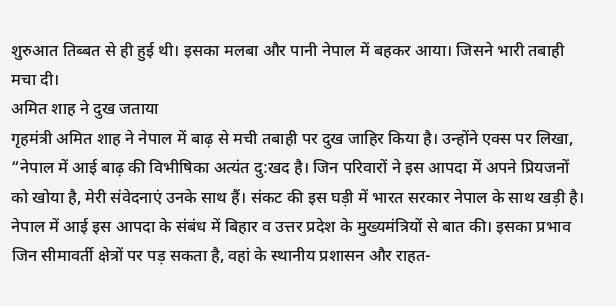शुरुआत तिब्बत से ही हुई थी। इसका मलबा और पानी नेपाल में बहकर आया। जिसने भारी तबाही मचा दी।
अमित शाह ने दुख जताया
गृहमंत्री अमित शाह ने नेपाल में बाढ़ से मची तबाही पर दुख जाहिर किया है। उन्होंने एक्स पर लिखा, “नेपाल में आई बाढ़ की विभीषिका अत्यंत दु:खद है। जिन परिवारों ने इस आपदा में अपने प्रियजनों को खोया है, मेरी संवेदनाएं उनके साथ हैं। संकट की इस घड़ी में भारत सरकार नेपाल के साथ खड़ी है। नेपाल में आई इस आपदा के संबंध में बिहार व उत्तर प्रदेश के मुख्यमंत्रियों से बात की। इसका प्रभाव जिन सीमावर्ती क्षेत्रों पर पड़ सकता है, वहां के स्थानीय प्रशासन और राहत-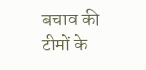बचाव की टीमों के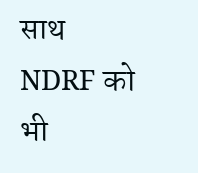साथ NDRF को भी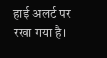हाई अलर्ट पर रखा गया है।